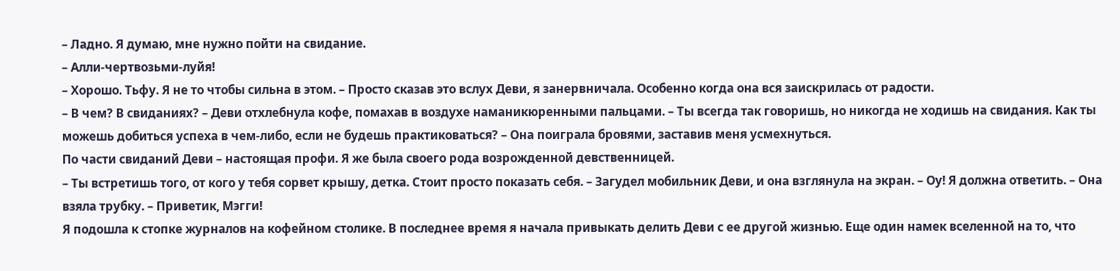– Ладно. Я думаю, мне нужно пойти на свидание.
– Алли-чертвозьми-луйя!
– Хорошо. Тьфу. Я не то чтобы сильна в этом. – Просто сказав это вслух Деви, я занервничала. Особенно когда она вся заискрилась от радости.
– В чем? В свиданиях? – Деви отхлебнула кофе, помахав в воздухе наманикюренными пальцами. – Ты всегда так говоришь, но никогда не ходишь на свидания. Как ты можешь добиться успеха в чем-либо, если не будешь практиковаться? – Она поиграла бровями, заставив меня усмехнуться.
По части свиданий Деви – настоящая профи. Я же была своего рода возрожденной девственницей.
– Ты встретишь того, от кого у тебя сорвет крышу, детка. Стоит просто показать себя. – Загудел мобильник Деви, и она взглянула на экран. – Оу! Я должна ответить. – Она взяла трубку. – Приветик, Мэгги!
Я подошла к стопке журналов на кофейном столике. В последнее время я начала привыкать делить Деви с ее другой жизнью. Еще один намек вселенной на то, что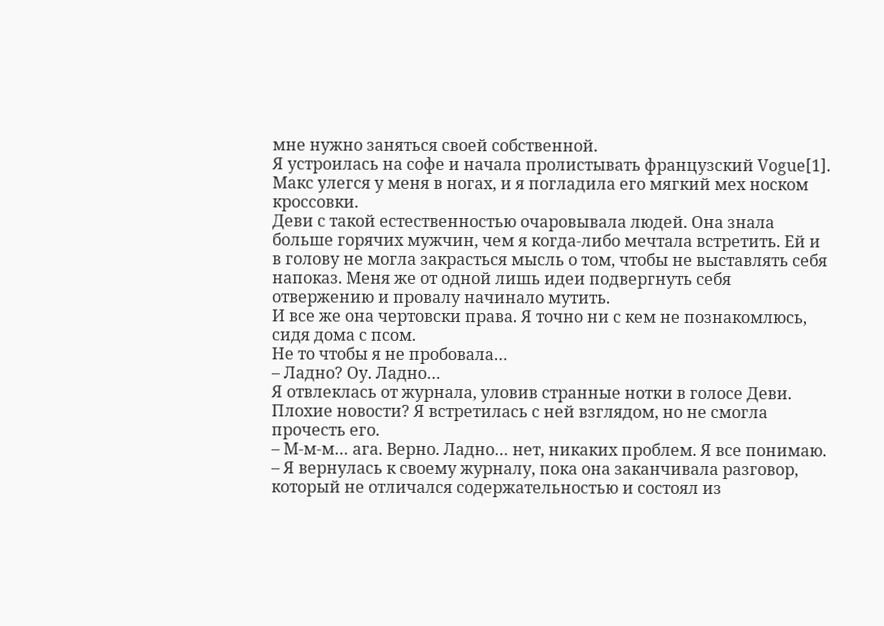мне нужно заняться своей собственной.
Я устроилась на софе и начала пролистывать французский Vogue[1]. Макс улегся у меня в ногах, и я погладила его мягкий мех носком кроссовки.
Деви с такой естественностью очаровывала людей. Она знала больше горячих мужчин, чем я когда-либо мечтала встретить. Ей и в голову не могла закрасться мысль о том, чтобы не выставлять себя напоказ. Меня же от одной лишь идеи подвергнуть себя отвержению и провалу начинало мутить.
И все же она чертовски права. Я точно ни с кем не познакомлюсь, сидя дома с псом.
Не то чтобы я не пробовала…
– Ладно? Оу. Ладно…
Я отвлеклась от журнала, уловив странные нотки в голосе Деви. Плохие новости? Я встретилась с ней взглядом, но не смогла прочесть его.
– М‐м‐м… ага. Верно. Ладно… нет, никаких проблем. Я все понимаю. – Я вернулась к своему журналу, пока она заканчивала разговор, который не отличался содержательностью и состоял из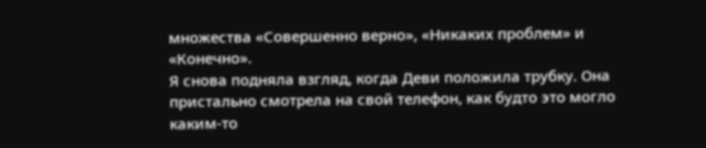множества «Совершенно верно», «Никаких проблем» и «Конечно».
Я снова подняла взгляд, когда Деви положила трубку. Она пристально смотрела на свой телефон, как будто это могло каким-то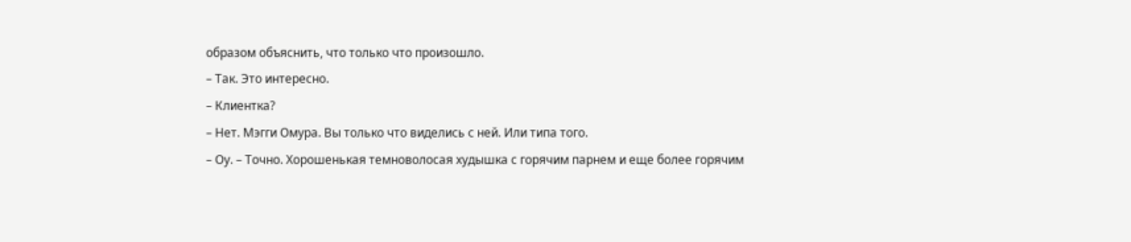образом объяснить, что только что произошло.
– Так. Это интересно.
– Клиентка?
– Нет. Мэгги Омура. Вы только что виделись с ней. Или типа того.
– Оу. – Точно. Хорошенькая темноволосая худышка с горячим парнем и еще более горячим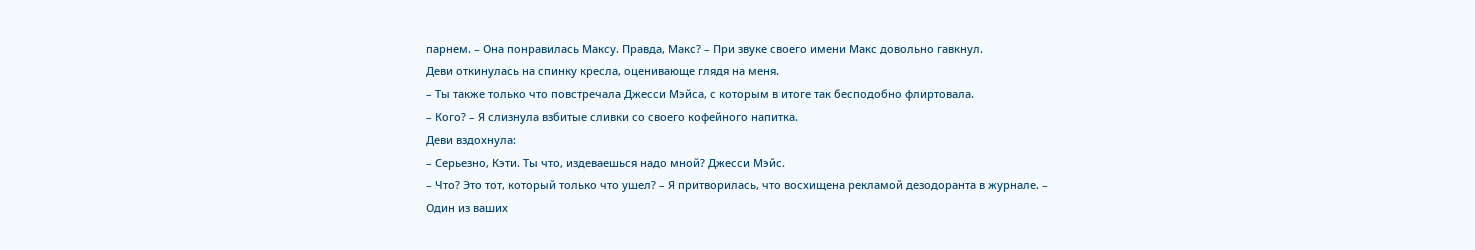парнем. – Она понравилась Максу. Правда, Макс? – При звуке своего имени Макс довольно гавкнул.
Деви откинулась на спинку кресла, оценивающе глядя на меня.
– Ты также только что повстречала Джесси Мэйса, с которым в итоге так бесподобно флиртовала.
– Кого? – Я слизнула взбитые сливки со своего кофейного напитка.
Деви вздохнула:
– Серьезно, Кэти. Ты что, издеваешься надо мной? Джесси Мэйс.
– Что? Это тот, который только что ушел? – Я притворилась, что восхищена рекламой дезодоранта в журнале. – Один из ваших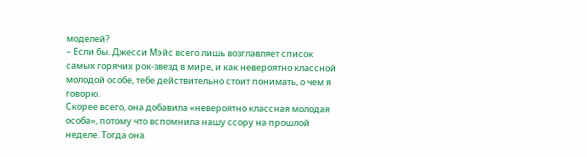моделей?
– Если бы. Джесси Мэйс всего лишь возглавляет список самых горячих рок-звезд в мире, и как невероятно классной молодой особе, тебе действительно стоит понимать, о чем я говорю.
Скорее всего, она добавила «невероятно классная молодая особа», потому что вспомнила нашу ссору на прошлой неделе. Тогда она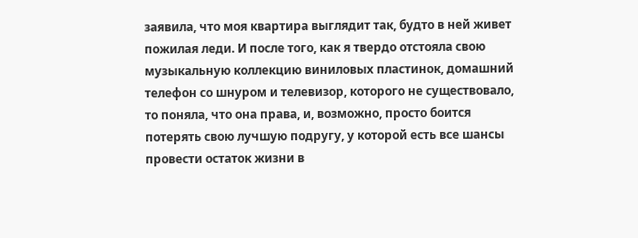заявила, что моя квартира выглядит так, будто в ней живет пожилая леди. И после того, как я твердо отстояла свою музыкальную коллекцию виниловых пластинок, домашний телефон со шнуром и телевизор, которого не существовало, то поняла, что она права, и, возможно, просто боится потерять свою лучшую подругу, у которой есть все шансы провести остаток жизни в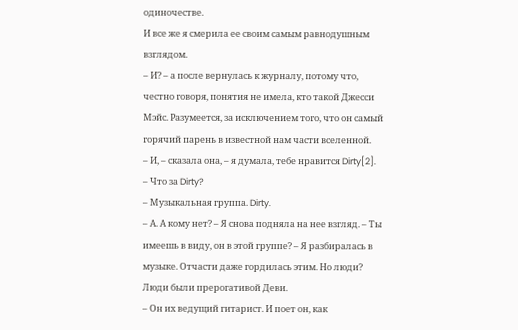одиночестве.
И все же я смерила ее своим самым равнодушным взглядом.
– И? – а после вернулась к журналу, потому что, честно говоря, понятия не имела, кто такой Джесси Мэйс. Разумеется, за исключением того, что он самый горячий парень в известной нам части вселенной.
– И, – сказала она, – я думала, тебе нравится Dirty[2].
– Что за Dirty?
– Музыкальная группа. Dirty.
– А. А кому нет? – Я снова подняла на нее взгляд. – Ты имеешь в виду, он в этой группе? – Я разбиралась в музыке. Отчасти даже гордилась этим. Но люди? Люди были прерогативой Деви.
– Он их ведущий гитарист. И поет он, как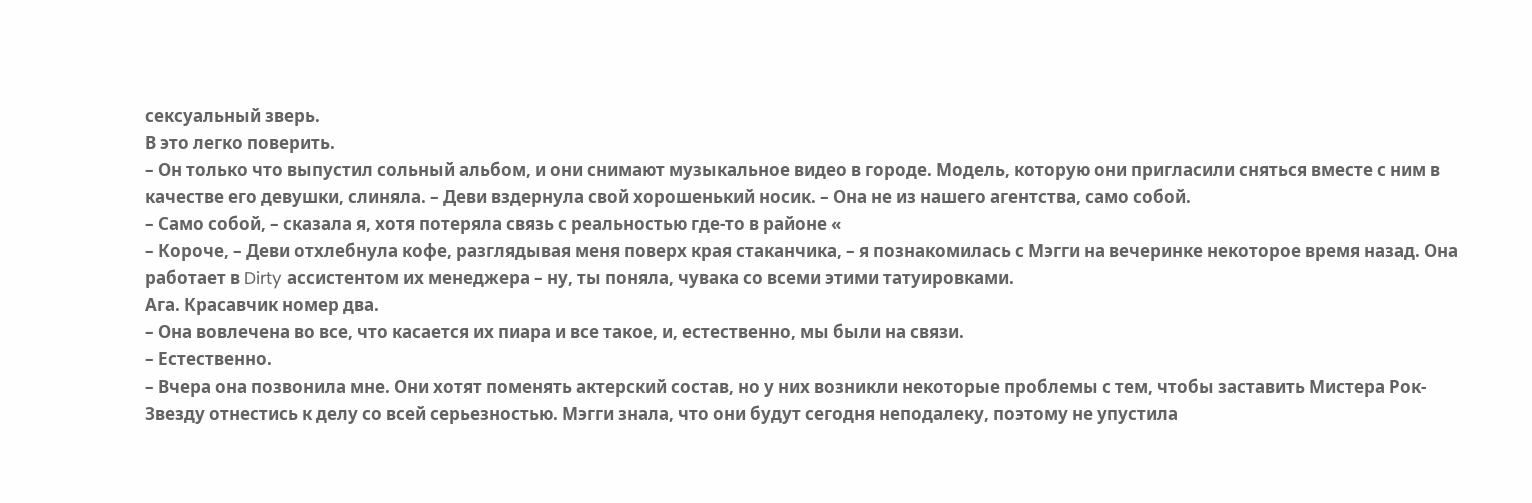сексуальный зверь.
В это легко поверить.
– Он только что выпустил сольный альбом, и они снимают музыкальное видео в городе. Модель, которую они пригласили сняться вместе с ним в качестве его девушки, слиняла. – Деви вздернула свой хорошенький носик. – Она не из нашего агентства, само собой.
– Само собой, – сказала я, хотя потеряла связь с реальностью где-то в районе «
– Короче, – Деви отхлебнула кофе, разглядывая меня поверх края стаканчика, – я познакомилась с Мэгги на вечеринке некоторое время назад. Она работает в Dirty ассистентом их менеджера – ну, ты поняла, чувака со всеми этими татуировками.
Ага. Красавчик номер два.
– Она вовлечена во все, что касается их пиара и все такое, и, естественно, мы были на связи.
– Естественно.
– Вчера она позвонила мне. Они хотят поменять актерский состав, но у них возникли некоторые проблемы с тем, чтобы заставить Мистера Рок-Звезду отнестись к делу со всей серьезностью. Мэгги знала, что они будут сегодня неподалеку, поэтому не упустила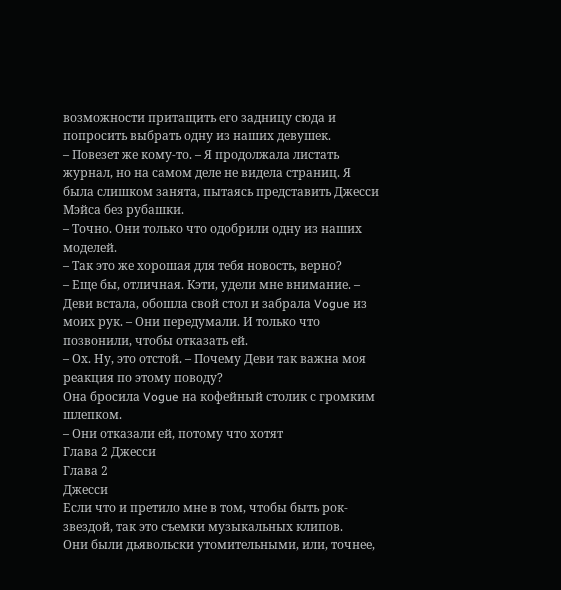возможности притащить его задницу сюда и попросить выбрать одну из наших девушек.
– Повезет же кому-то. – Я продолжала листать журнал, но на самом деле не видела страниц. Я была слишком занята, пытаясь представить Джесси Мэйса без рубашки.
– Точно. Они только что одобрили одну из наших моделей.
– Так это же хорошая для тебя новость, верно?
– Еще бы, отличная. Кэти, удели мне внимание. – Деви встала, обошла свой стол и забрала Vogue из моих рук. – Они передумали. И только что позвонили, чтобы отказать ей.
– Ох. Ну, это отстой. – Почему Деви так важна моя реакция по этому поводу?
Она бросила Vogue на кофейный столик с громким шлепком.
– Они отказали ей, потому что хотят
Глава 2 Джесси
Глава 2
Джесси
Если что и претило мне в том, чтобы быть рок-звездой, так это съемки музыкальных клипов.
Они были дьявольски утомительными, или, точнее,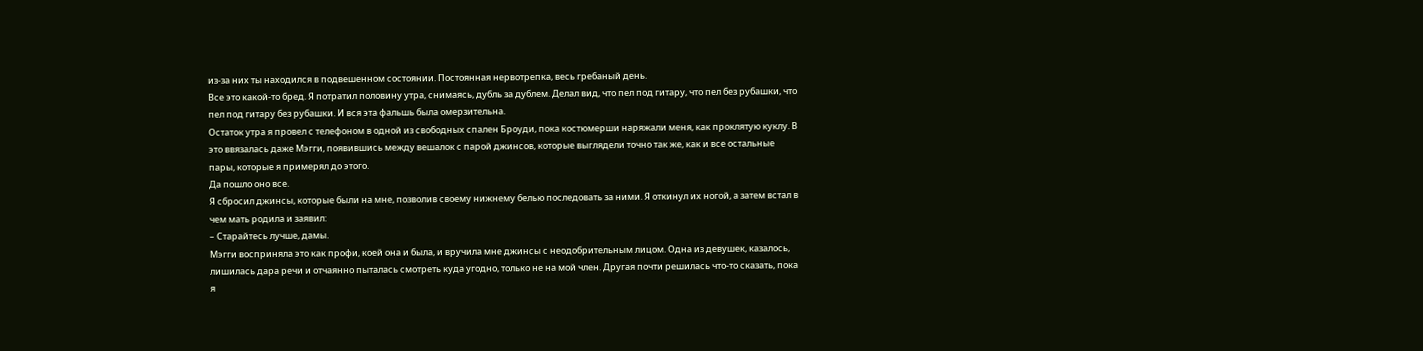из-за них ты находился в подвешенном состоянии. Постоянная нервотрепка, весь гребаный день.
Все это какой-то бред. Я потратил половину утра, снимаясь, дубль за дублем. Делал вид, что пел под гитару, что пел без рубашки, что пел под гитару без рубашки. И вся эта фальшь была омерзительна.
Остаток утра я провел с телефоном в одной из свободных спален Броуди, пока костюмерши наряжали меня, как проклятую куклу. В это ввязалась даже Мэгги, появившись между вешалок с парой джинсов, которые выглядели точно так же, как и все остальные пары, которые я примерял до этого.
Да пошло оно все.
Я сбросил джинсы, которые были на мне, позволив своему нижнему белью последовать за ними. Я откинул их ногой, а затем встал в чем мать родила и заявил:
– Старайтесь лучше, дамы.
Мэгги восприняла это как профи, коей она и была, и вручила мне джинсы с неодобрительным лицом. Одна из девушек, казалось, лишилась дара речи и отчаянно пыталась смотреть куда угодно, только не на мой член. Другая почти решилась что-то сказать, пока я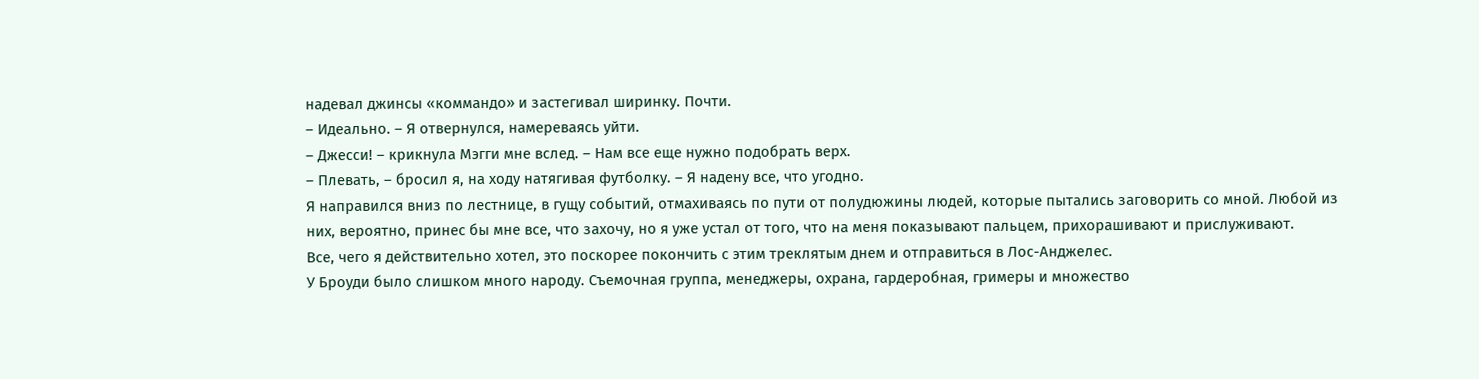надевал джинсы «коммандо» и застегивал ширинку. Почти.
– Идеально. – Я отвернулся, намереваясь уйти.
– Джесси! – крикнула Мэгги мне вслед. – Нам все еще нужно подобрать верх.
– Плевать, – бросил я, на ходу натягивая футболку. – Я надену все, что угодно.
Я направился вниз по лестнице, в гущу событий, отмахиваясь по пути от полудюжины людей, которые пытались заговорить со мной. Любой из них, вероятно, принес бы мне все, что захочу, но я уже устал от того, что на меня показывают пальцем, прихорашивают и прислуживают.
Все, чего я действительно хотел, это поскорее покончить с этим треклятым днем и отправиться в Лос-Анджелес.
У Броуди было слишком много народу. Съемочная группа, менеджеры, охрана, гардеробная, гримеры и множество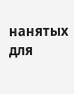нанятых для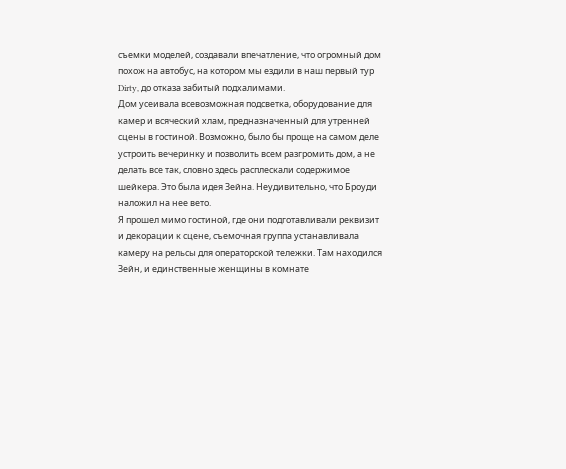съемки моделей, создавали впечатление, что огромный дом похож на автобус, на котором мы ездили в наш первый тур Dirty, до отказа забитый подхалимами.
Дом усеивала всевозможная подсветка, оборудование для камер и всяческий хлам, предназначенный для утренней сцены в гостиной. Возможно, было бы проще на самом деле устроить вечеринку и позволить всем разгромить дом, а не делать все так, словно здесь расплескали содержимое шейкера. Это была идея Зейна. Неудивительно, что Броуди наложил на нее вето.
Я прошел мимо гостиной, где они подготавливали реквизит и декорации к сцене, съемочная группа устанавливала камеру на рельсы для операторской тележки. Там находился Зейн, и единственные женщины в комнате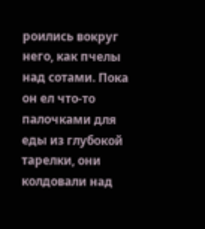роились вокруг него, как пчелы над сотами. Пока он ел что-то палочками для еды из глубокой тарелки, они колдовали над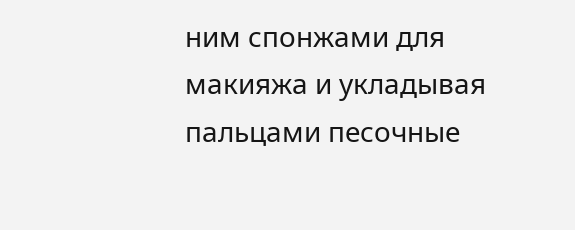ним спонжами для макияжа и укладывая пальцами песочные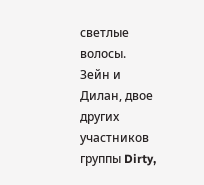светлые волосы.
Зейн и Дилан, двое других участников группы Dirty,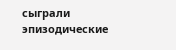сыграли эпизодические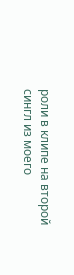роли в клипе на второй сингл из моего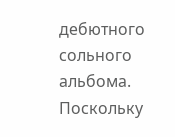дебютного сольного альбома. Поскольку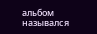альбом назывался